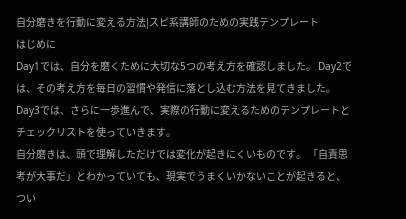自分磨きを行動に変える方法|スピ系講師のための実践テンプレート
はじめに
Day1では、自分を磨くために大切な5つの考え方を確認しました。 Day2では、その考え方を毎日の習慣や発信に落とし込む方法を見てきました。 Day3では、さらに一歩進んで、実際の行動に変えるためのテンプレートとチェックリストを使っていきます。
自分磨きは、頭で理解しただけでは変化が起きにくいものです。 「自責思考が大事だ」とわかっていても、現実でうまくいかないことが起きると、つい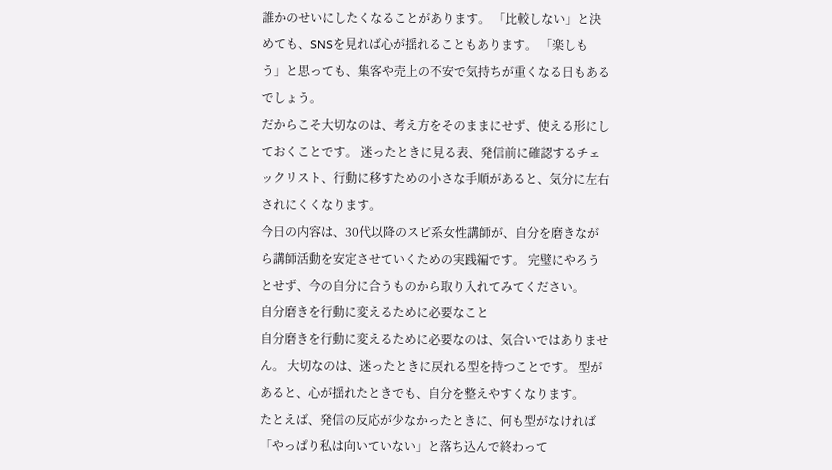誰かのせいにしたくなることがあります。 「比較しない」と決めても、SNSを見れば心が揺れることもあります。 「楽しもう」と思っても、集客や売上の不安で気持ちが重くなる日もあるでしょう。
だからこそ大切なのは、考え方をそのままにせず、使える形にしておくことです。 迷ったときに見る表、発信前に確認するチェックリスト、行動に移すための小さな手順があると、気分に左右されにくくなります。
今日の内容は、30代以降のスピ系女性講師が、自分を磨きながら講師活動を安定させていくための実践編です。 完璧にやろうとせず、今の自分に合うものから取り入れてみてください。
自分磨きを行動に変えるために必要なこと
自分磨きを行動に変えるために必要なのは、気合いではありません。 大切なのは、迷ったときに戻れる型を持つことです。 型があると、心が揺れたときでも、自分を整えやすくなります。
たとえば、発信の反応が少なかったときに、何も型がなければ「やっぱり私は向いていない」と落ち込んで終わって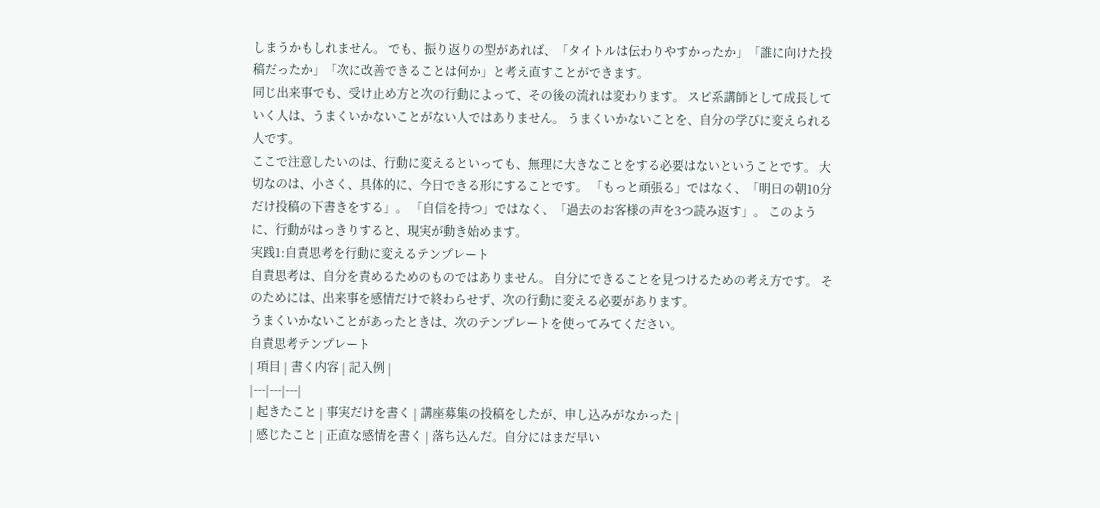しまうかもしれません。 でも、振り返りの型があれば、「タイトルは伝わりやすかったか」「誰に向けた投稿だったか」「次に改善できることは何か」と考え直すことができます。
同じ出来事でも、受け止め方と次の行動によって、その後の流れは変わります。 スピ系講師として成長していく人は、うまくいかないことがない人ではありません。 うまくいかないことを、自分の学びに変えられる人です。
ここで注意したいのは、行動に変えるといっても、無理に大きなことをする必要はないということです。 大切なのは、小さく、具体的に、今日できる形にすることです。 「もっと頑張る」ではなく、「明日の朝10分だけ投稿の下書きをする」。 「自信を持つ」ではなく、「過去のお客様の声を3つ読み返す」。 このように、行動がはっきりすると、現実が動き始めます。
実践1:自責思考を行動に変えるテンプレート
自責思考は、自分を責めるためのものではありません。 自分にできることを見つけるための考え方です。 そのためには、出来事を感情だけで終わらせず、次の行動に変える必要があります。
うまくいかないことがあったときは、次のテンプレートを使ってみてください。
自責思考テンプレート
| 項目 | 書く内容 | 記入例 |
|---|---|---|
| 起きたこと | 事実だけを書く | 講座募集の投稿をしたが、申し込みがなかった |
| 感じたこと | 正直な感情を書く | 落ち込んだ。自分にはまだ早い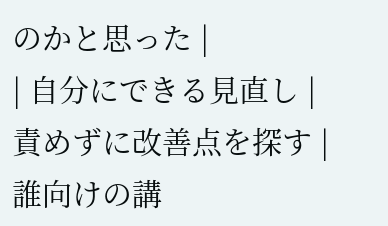のかと思った |
| 自分にできる見直し | 責めずに改善点を探す | 誰向けの講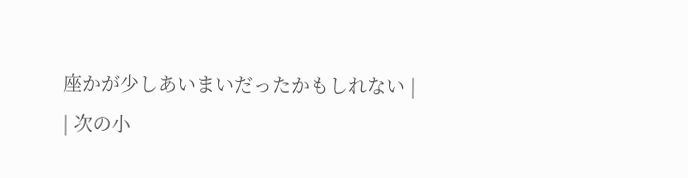座かが少しあいまいだったかもしれない |
| 次の小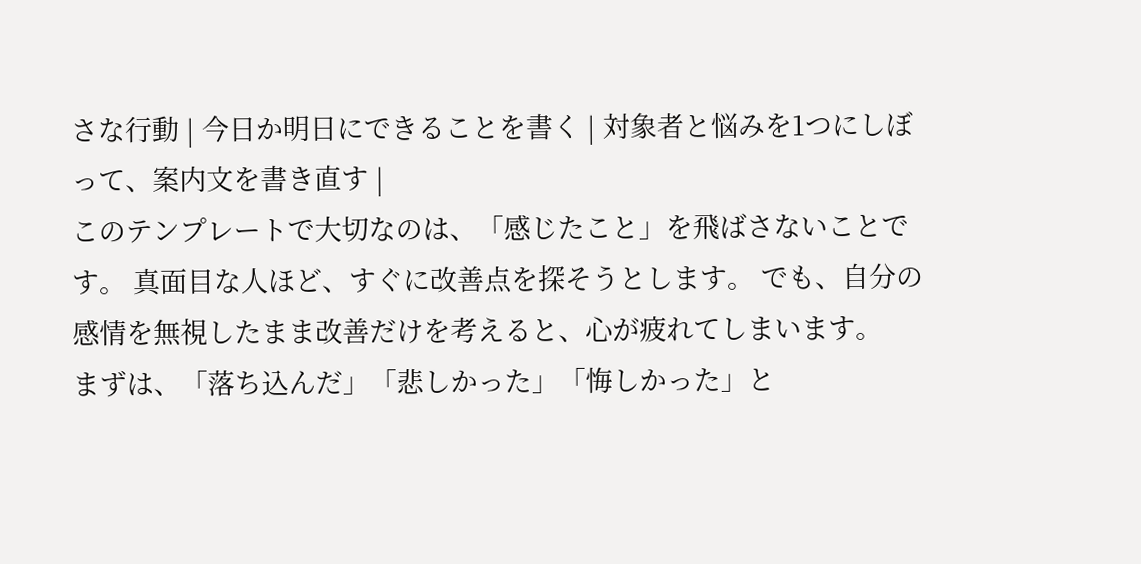さな行動 | 今日か明日にできることを書く | 対象者と悩みを1つにしぼって、案内文を書き直す |
このテンプレートで大切なのは、「感じたこと」を飛ばさないことです。 真面目な人ほど、すぐに改善点を探そうとします。 でも、自分の感情を無視したまま改善だけを考えると、心が疲れてしまいます。
まずは、「落ち込んだ」「悲しかった」「悔しかった」と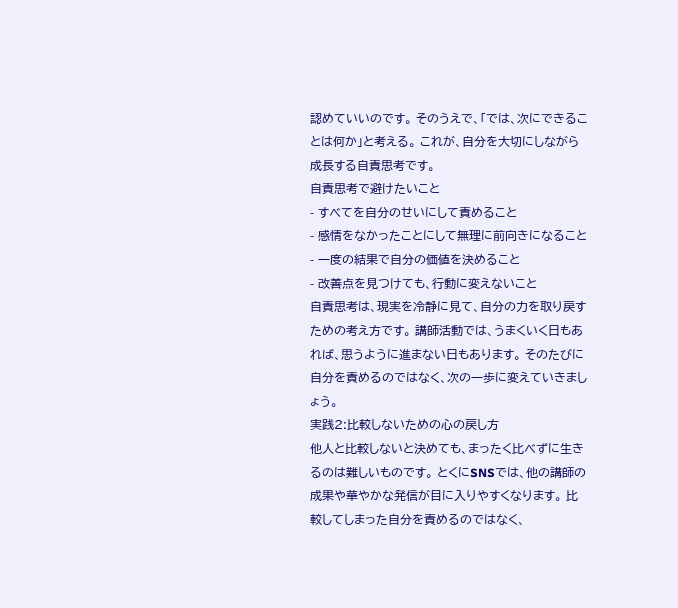認めていいのです。 そのうえで、「では、次にできることは何か」と考える。 これが、自分を大切にしながら成長する自責思考です。
自責思考で避けたいこと
- すべてを自分のせいにして責めること
- 感情をなかったことにして無理に前向きになること
- 一度の結果で自分の価値を決めること
- 改善点を見つけても、行動に変えないこと
自責思考は、現実を冷静に見て、自分の力を取り戻すための考え方です。 講師活動では、うまくいく日もあれば、思うように進まない日もあります。 そのたびに自分を責めるのではなく、次の一歩に変えていきましょう。
実践2:比較しないための心の戻し方
他人と比較しないと決めても、まったく比べずに生きるのは難しいものです。 とくにSNSでは、他の講師の成果や華やかな発信が目に入りやすくなります。 比較してしまった自分を責めるのではなく、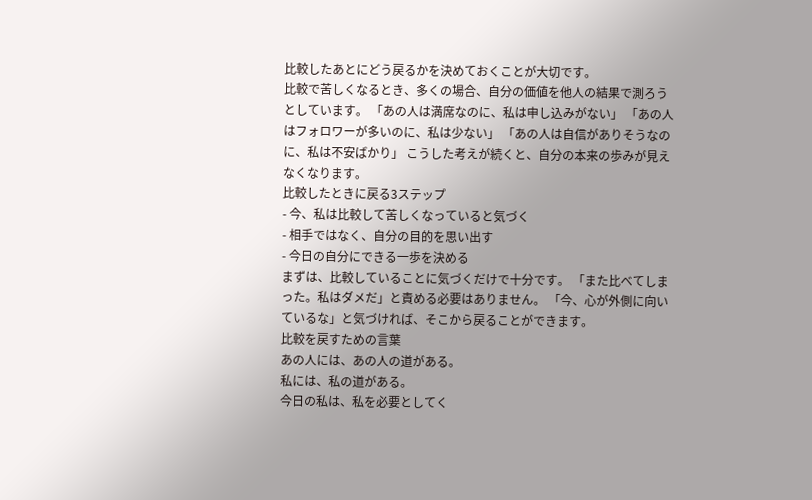比較したあとにどう戻るかを決めておくことが大切です。
比較で苦しくなるとき、多くの場合、自分の価値を他人の結果で測ろうとしています。 「あの人は満席なのに、私は申し込みがない」 「あの人はフォロワーが多いのに、私は少ない」 「あの人は自信がありそうなのに、私は不安ばかり」 こうした考えが続くと、自分の本来の歩みが見えなくなります。
比較したときに戻る3ステップ
- 今、私は比較して苦しくなっていると気づく
- 相手ではなく、自分の目的を思い出す
- 今日の自分にできる一歩を決める
まずは、比較していることに気づくだけで十分です。 「また比べてしまった。私はダメだ」と責める必要はありません。 「今、心が外側に向いているな」と気づければ、そこから戻ることができます。
比較を戻すための言葉
あの人には、あの人の道がある。
私には、私の道がある。
今日の私は、私を必要としてく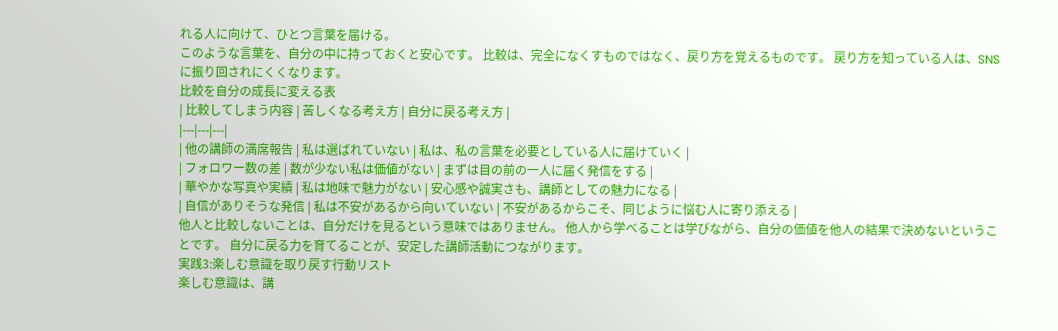れる人に向けて、ひとつ言葉を届ける。
このような言葉を、自分の中に持っておくと安心です。 比較は、完全になくすものではなく、戻り方を覚えるものです。 戻り方を知っている人は、SNSに振り回されにくくなります。
比較を自分の成長に変える表
| 比較してしまう内容 | 苦しくなる考え方 | 自分に戻る考え方 |
|---|---|---|
| 他の講師の満席報告 | 私は選ばれていない | 私は、私の言葉を必要としている人に届けていく |
| フォロワー数の差 | 数が少ない私は価値がない | まずは目の前の一人に届く発信をする |
| 華やかな写真や実績 | 私は地味で魅力がない | 安心感や誠実さも、講師としての魅力になる |
| 自信がありそうな発信 | 私は不安があるから向いていない | 不安があるからこそ、同じように悩む人に寄り添える |
他人と比較しないことは、自分だけを見るという意味ではありません。 他人から学べることは学びながら、自分の価値を他人の結果で決めないということです。 自分に戻る力を育てることが、安定した講師活動につながります。
実践3:楽しむ意識を取り戻す行動リスト
楽しむ意識は、講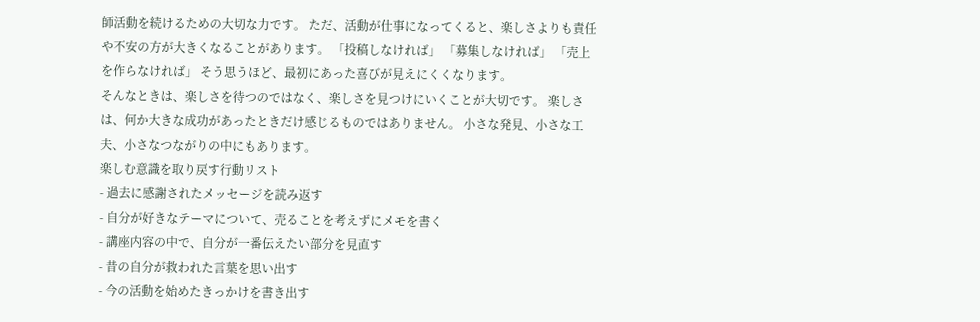師活動を続けるための大切な力です。 ただ、活動が仕事になってくると、楽しさよりも責任や不安の方が大きくなることがあります。 「投稿しなければ」 「募集しなければ」 「売上を作らなければ」 そう思うほど、最初にあった喜びが見えにくくなります。
そんなときは、楽しさを待つのではなく、楽しさを見つけにいくことが大切です。 楽しさは、何か大きな成功があったときだけ感じるものではありません。 小さな発見、小さな工夫、小さなつながりの中にもあります。
楽しむ意識を取り戻す行動リスト
- 過去に感謝されたメッセージを読み返す
- 自分が好きなテーマについて、売ることを考えずにメモを書く
- 講座内容の中で、自分が一番伝えたい部分を見直す
- 昔の自分が救われた言葉を思い出す
- 今の活動を始めたきっかけを書き出す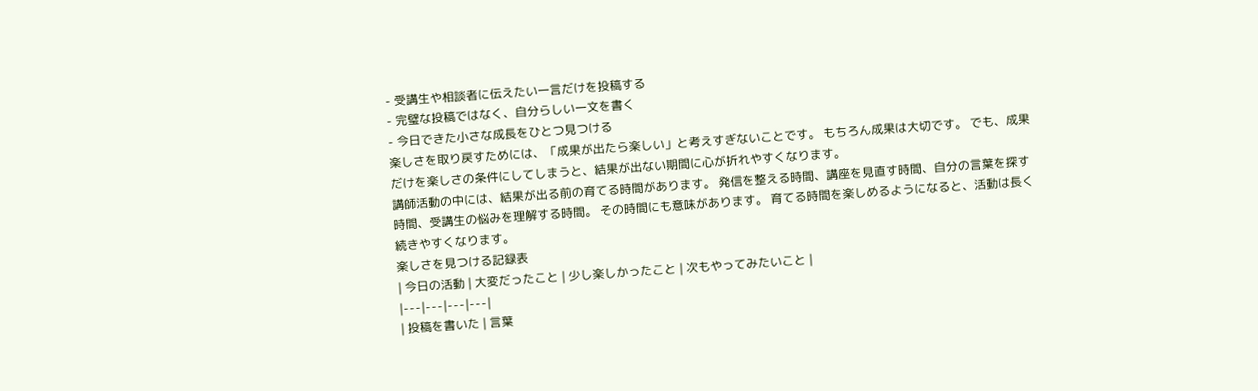- 受講生や相談者に伝えたい一言だけを投稿する
- 完璧な投稿ではなく、自分らしい一文を書く
- 今日できた小さな成長をひとつ見つける
楽しさを取り戻すためには、「成果が出たら楽しい」と考えすぎないことです。 もちろん成果は大切です。 でも、成果だけを楽しさの条件にしてしまうと、結果が出ない期間に心が折れやすくなります。
講師活動の中には、結果が出る前の育てる時間があります。 発信を整える時間、講座を見直す時間、自分の言葉を探す時間、受講生の悩みを理解する時間。 その時間にも意味があります。 育てる時間を楽しめるようになると、活動は長く続きやすくなります。
楽しさを見つける記録表
| 今日の活動 | 大変だったこと | 少し楽しかったこと | 次もやってみたいこと |
|---|---|---|---|
| 投稿を書いた | 言葉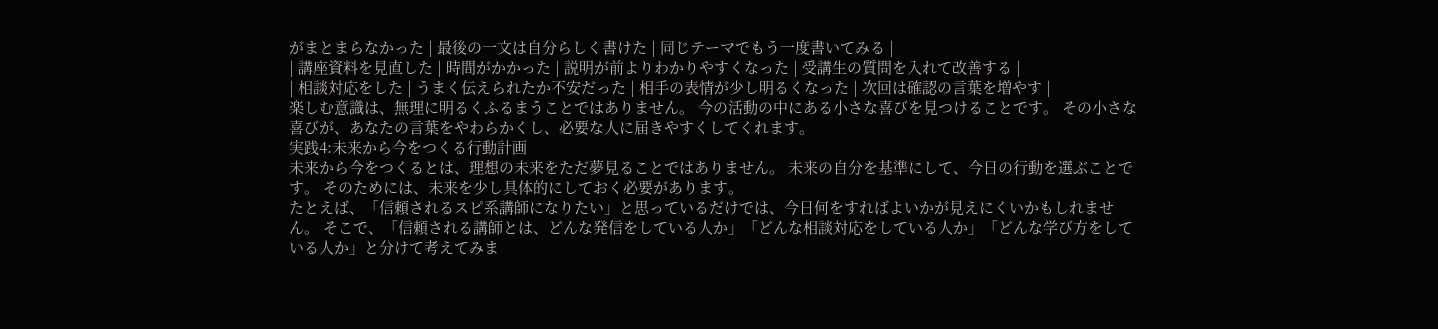がまとまらなかった | 最後の一文は自分らしく書けた | 同じテーマでもう一度書いてみる |
| 講座資料を見直した | 時間がかかった | 説明が前よりわかりやすくなった | 受講生の質問を入れて改善する |
| 相談対応をした | うまく伝えられたか不安だった | 相手の表情が少し明るくなった | 次回は確認の言葉を増やす |
楽しむ意識は、無理に明るくふるまうことではありません。 今の活動の中にある小さな喜びを見つけることです。 その小さな喜びが、あなたの言葉をやわらかくし、必要な人に届きやすくしてくれます。
実践4:未来から今をつくる行動計画
未来から今をつくるとは、理想の未来をただ夢見ることではありません。 未来の自分を基準にして、今日の行動を選ぶことです。 そのためには、未来を少し具体的にしておく必要があります。
たとえば、「信頼されるスピ系講師になりたい」と思っているだけでは、今日何をすればよいかが見えにくいかもしれません。 そこで、「信頼される講師とは、どんな発信をしている人か」「どんな相談対応をしている人か」「どんな学び方をしている人か」と分けて考えてみま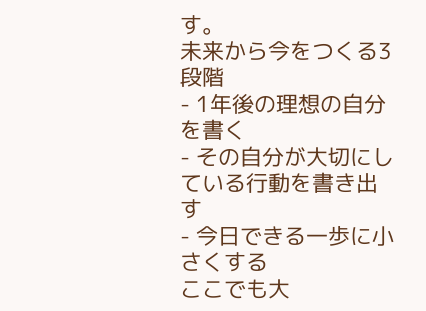す。
未来から今をつくる3段階
- 1年後の理想の自分を書く
- その自分が大切にしている行動を書き出す
- 今日できる一歩に小さくする
ここでも大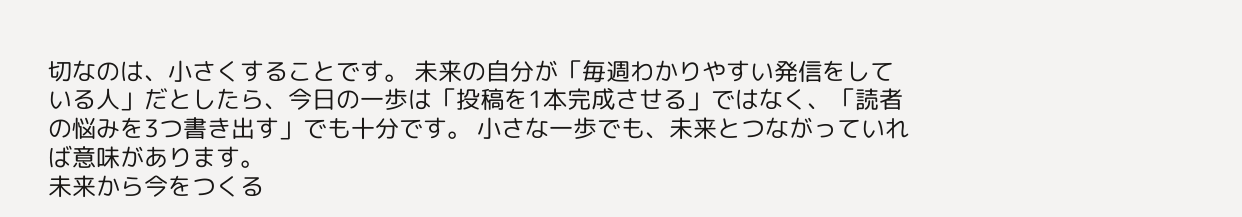切なのは、小さくすることです。 未来の自分が「毎週わかりやすい発信をしている人」だとしたら、今日の一歩は「投稿を1本完成させる」ではなく、「読者の悩みを3つ書き出す」でも十分です。 小さな一歩でも、未来とつながっていれば意味があります。
未来から今をつくる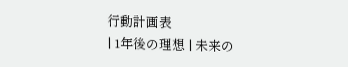行動計画表
| 1年後の理想 | 未来の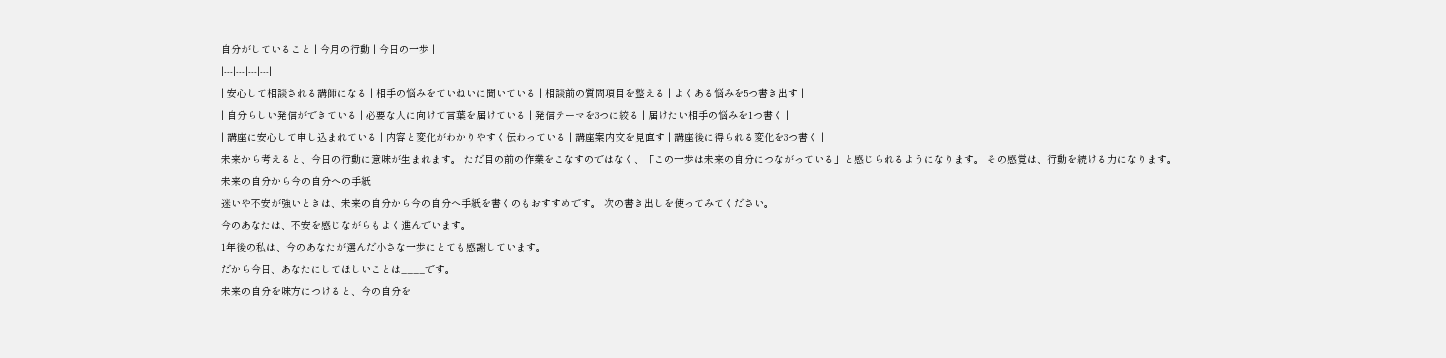自分がしていること | 今月の行動 | 今日の一歩 |
|---|---|---|---|
| 安心して相談される講師になる | 相手の悩みをていねいに聞いている | 相談前の質問項目を整える | よくある悩みを5つ書き出す |
| 自分らしい発信ができている | 必要な人に向けて言葉を届けている | 発信テーマを3つに絞る | 届けたい相手の悩みを1つ書く |
| 講座に安心して申し込まれている | 内容と変化がわかりやすく伝わっている | 講座案内文を見直す | 講座後に得られる変化を3つ書く |
未来から考えると、今日の行動に意味が生まれます。 ただ目の前の作業をこなすのではなく、「この一歩は未来の自分につながっている」と感じられるようになります。 その感覚は、行動を続ける力になります。
未来の自分から今の自分への手紙
迷いや不安が強いときは、未来の自分から今の自分へ手紙を書くのもおすすめです。 次の書き出しを使ってみてください。
今のあなたは、不安を感じながらもよく進んでいます。
1年後の私は、今のあなたが選んだ小さな一歩にとても感謝しています。
だから今日、あなたにしてほしいことは____です。
未来の自分を味方につけると、今の自分を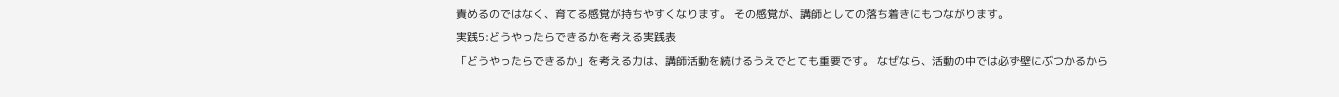責めるのではなく、育てる感覚が持ちやすくなります。 その感覚が、講師としての落ち着きにもつながります。
実践5:どうやったらできるかを考える実践表
「どうやったらできるか」を考える力は、講師活動を続けるうえでとても重要です。 なぜなら、活動の中では必ず壁にぶつかるから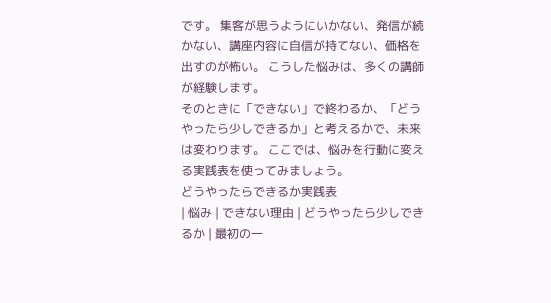です。 集客が思うようにいかない、発信が続かない、講座内容に自信が持てない、価格を出すのが怖い。 こうした悩みは、多くの講師が経験します。
そのときに「できない」で終わるか、「どうやったら少しできるか」と考えるかで、未来は変わります。 ここでは、悩みを行動に変える実践表を使ってみましょう。
どうやったらできるか実践表
| 悩み | できない理由 | どうやったら少しできるか | 最初の一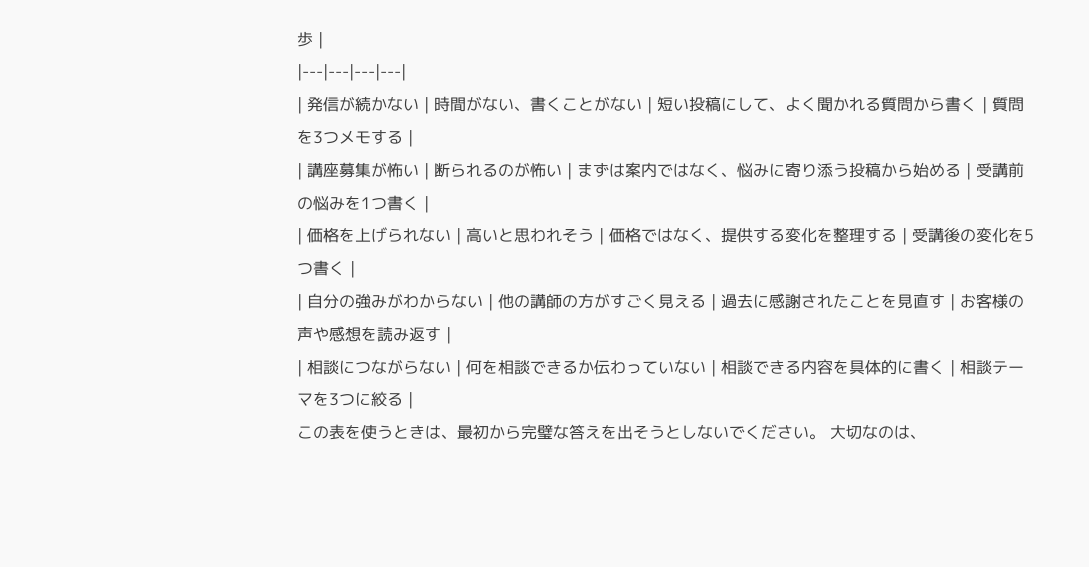歩 |
|---|---|---|---|
| 発信が続かない | 時間がない、書くことがない | 短い投稿にして、よく聞かれる質問から書く | 質問を3つメモする |
| 講座募集が怖い | 断られるのが怖い | まずは案内ではなく、悩みに寄り添う投稿から始める | 受講前の悩みを1つ書く |
| 価格を上げられない | 高いと思われそう | 価格ではなく、提供する変化を整理する | 受講後の変化を5つ書く |
| 自分の強みがわからない | 他の講師の方がすごく見える | 過去に感謝されたことを見直す | お客様の声や感想を読み返す |
| 相談につながらない | 何を相談できるか伝わっていない | 相談できる内容を具体的に書く | 相談テーマを3つに絞る |
この表を使うときは、最初から完璧な答えを出そうとしないでください。 大切なのは、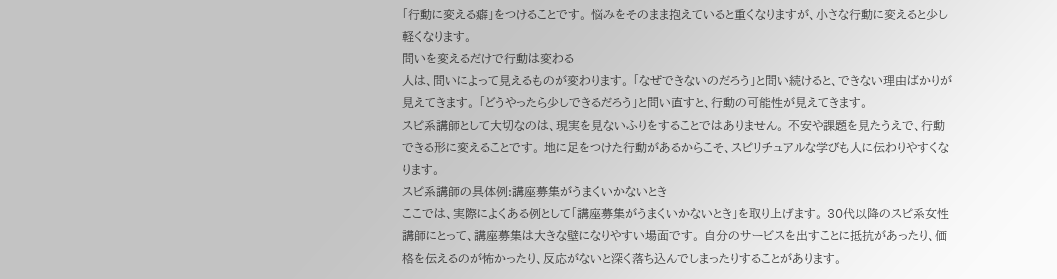「行動に変える癖」をつけることです。 悩みをそのまま抱えていると重くなりますが、小さな行動に変えると少し軽くなります。
問いを変えるだけで行動は変わる
人は、問いによって見えるものが変わります。 「なぜできないのだろう」と問い続けると、できない理由ばかりが見えてきます。 「どうやったら少しできるだろう」と問い直すと、行動の可能性が見えてきます。
スピ系講師として大切なのは、現実を見ないふりをすることではありません。 不安や課題を見たうえで、行動できる形に変えることです。 地に足をつけた行動があるからこそ、スピリチュアルな学びも人に伝わりやすくなります。
スピ系講師の具体例:講座募集がうまくいかないとき
ここでは、実際によくある例として「講座募集がうまくいかないとき」を取り上げます。 30代以降のスピ系女性講師にとって、講座募集は大きな壁になりやすい場面です。 自分のサービスを出すことに抵抗があったり、価格を伝えるのが怖かったり、反応がないと深く落ち込んでしまったりすることがあります。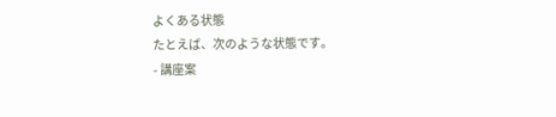よくある状態
たとえば、次のような状態です。
- 講座案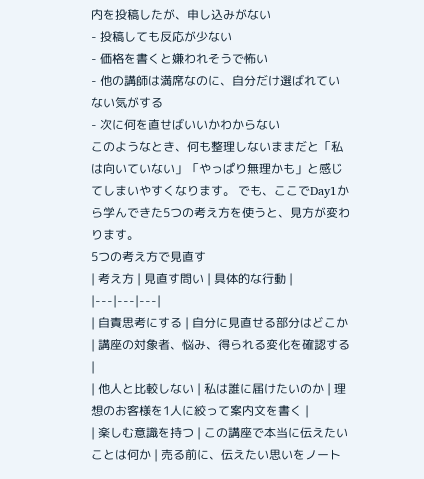内を投稿したが、申し込みがない
- 投稿しても反応が少ない
- 価格を書くと嫌われそうで怖い
- 他の講師は満席なのに、自分だけ選ばれていない気がする
- 次に何を直せばいいかわからない
このようなとき、何も整理しないままだと「私は向いていない」「やっぱり無理かも」と感じてしまいやすくなります。 でも、ここでDay1から学んできた5つの考え方を使うと、見方が変わります。
5つの考え方で見直す
| 考え方 | 見直す問い | 具体的な行動 |
|---|---|---|
| 自責思考にする | 自分に見直せる部分はどこか | 講座の対象者、悩み、得られる変化を確認する |
| 他人と比較しない | 私は誰に届けたいのか | 理想のお客様を1人に絞って案内文を書く |
| 楽しむ意識を持つ | この講座で本当に伝えたいことは何か | 売る前に、伝えたい思いをノート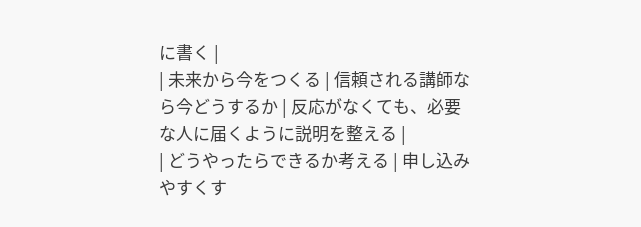に書く |
| 未来から今をつくる | 信頼される講師なら今どうするか | 反応がなくても、必要な人に届くように説明を整える |
| どうやったらできるか考える | 申し込みやすくす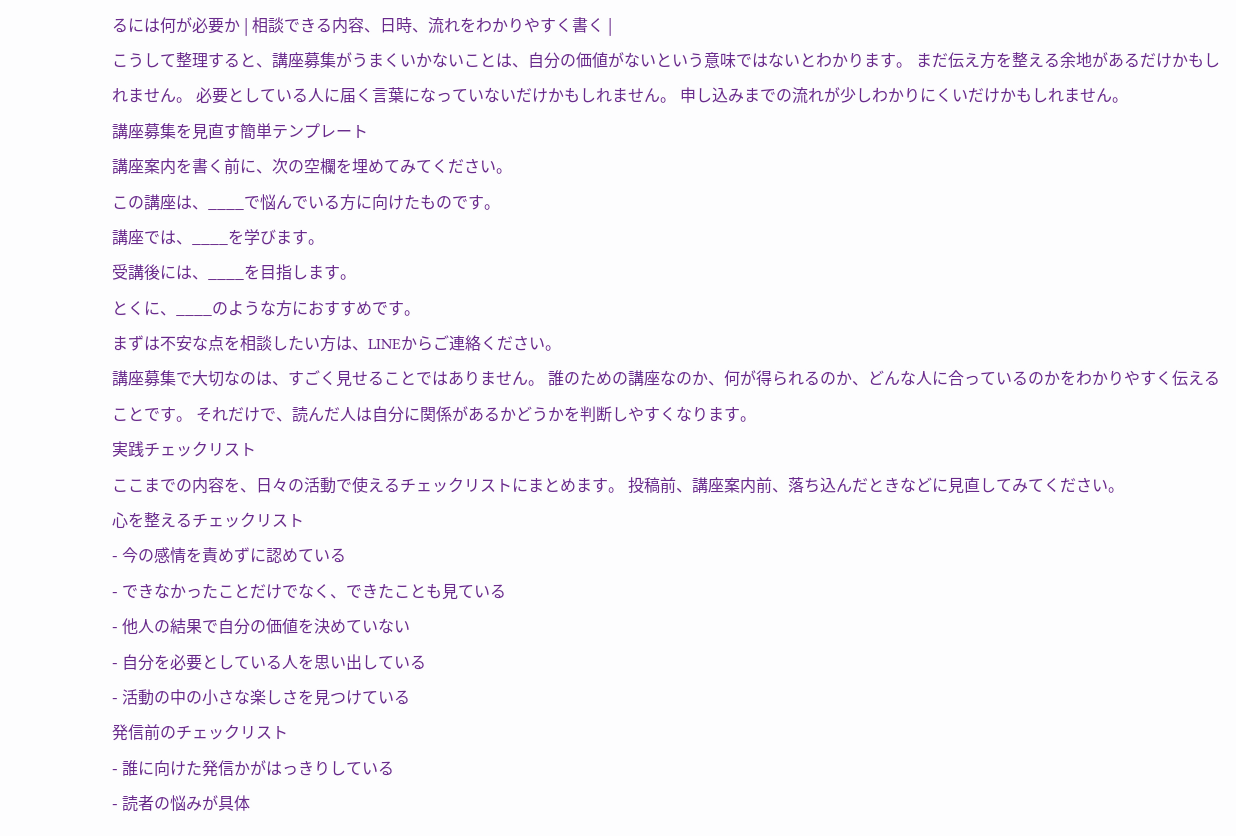るには何が必要か | 相談できる内容、日時、流れをわかりやすく書く |
こうして整理すると、講座募集がうまくいかないことは、自分の価値がないという意味ではないとわかります。 まだ伝え方を整える余地があるだけかもしれません。 必要としている人に届く言葉になっていないだけかもしれません。 申し込みまでの流れが少しわかりにくいだけかもしれません。
講座募集を見直す簡単テンプレート
講座案内を書く前に、次の空欄を埋めてみてください。
この講座は、____で悩んでいる方に向けたものです。
講座では、____を学びます。
受講後には、____を目指します。
とくに、____のような方におすすめです。
まずは不安な点を相談したい方は、LINEからご連絡ください。
講座募集で大切なのは、すごく見せることではありません。 誰のための講座なのか、何が得られるのか、どんな人に合っているのかをわかりやすく伝えることです。 それだけで、読んだ人は自分に関係があるかどうかを判断しやすくなります。
実践チェックリスト
ここまでの内容を、日々の活動で使えるチェックリストにまとめます。 投稿前、講座案内前、落ち込んだときなどに見直してみてください。
心を整えるチェックリスト
- 今の感情を責めずに認めている
- できなかったことだけでなく、できたことも見ている
- 他人の結果で自分の価値を決めていない
- 自分を必要としている人を思い出している
- 活動の中の小さな楽しさを見つけている
発信前のチェックリスト
- 誰に向けた発信かがはっきりしている
- 読者の悩みが具体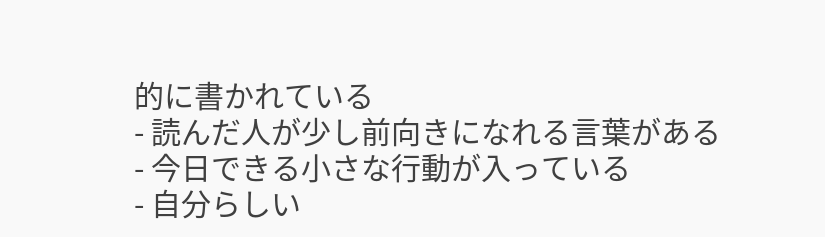的に書かれている
- 読んだ人が少し前向きになれる言葉がある
- 今日できる小さな行動が入っている
- 自分らしい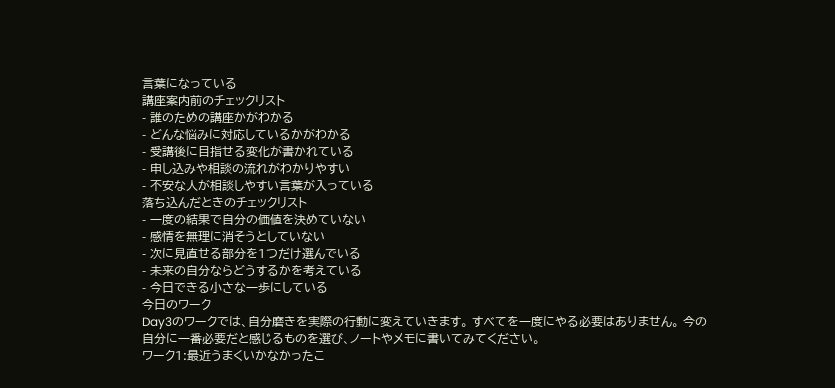言葉になっている
講座案内前のチェックリスト
- 誰のための講座かがわかる
- どんな悩みに対応しているかがわかる
- 受講後に目指せる変化が書かれている
- 申し込みや相談の流れがわかりやすい
- 不安な人が相談しやすい言葉が入っている
落ち込んだときのチェックリスト
- 一度の結果で自分の価値を決めていない
- 感情を無理に消そうとしていない
- 次に見直せる部分を1つだけ選んでいる
- 未来の自分ならどうするかを考えている
- 今日できる小さな一歩にしている
今日のワーク
Day3のワークでは、自分磨きを実際の行動に変えていきます。 すべてを一度にやる必要はありません。 今の自分に一番必要だと感じるものを選び、ノートやメモに書いてみてください。
ワーク1:最近うまくいかなかったこ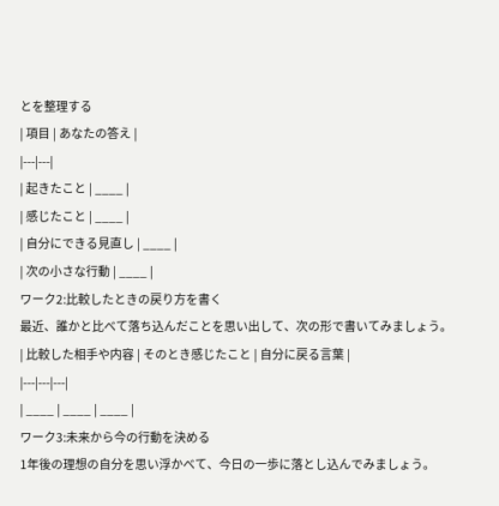とを整理する
| 項目 | あなたの答え |
|---|---|
| 起きたこと | ____ |
| 感じたこと | ____ |
| 自分にできる見直し | ____ |
| 次の小さな行動 | ____ |
ワーク2:比較したときの戻り方を書く
最近、誰かと比べて落ち込んだことを思い出して、次の形で書いてみましょう。
| 比較した相手や内容 | そのとき感じたこと | 自分に戻る言葉 |
|---|---|---|
| ____ | ____ | ____ |
ワーク3:未来から今の行動を決める
1年後の理想の自分を思い浮かべて、今日の一歩に落とし込んでみましょう。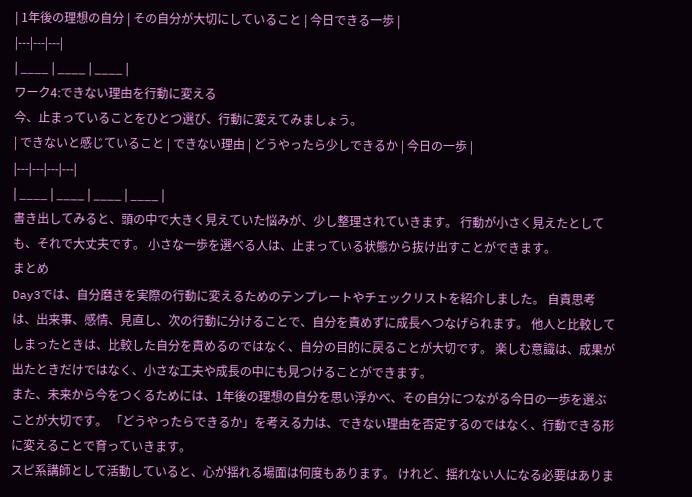| 1年後の理想の自分 | その自分が大切にしていること | 今日できる一歩 |
|---|---|---|
| ____ | ____ | ____ |
ワーク4:できない理由を行動に変える
今、止まっていることをひとつ選び、行動に変えてみましょう。
| できないと感じていること | できない理由 | どうやったら少しできるか | 今日の一歩 |
|---|---|---|---|
| ____ | ____ | ____ | ____ |
書き出してみると、頭の中で大きく見えていた悩みが、少し整理されていきます。 行動が小さく見えたとしても、それで大丈夫です。 小さな一歩を選べる人は、止まっている状態から抜け出すことができます。
まとめ
Day3では、自分磨きを実際の行動に変えるためのテンプレートやチェックリストを紹介しました。 自責思考は、出来事、感情、見直し、次の行動に分けることで、自分を責めずに成長へつなげられます。 他人と比較してしまったときは、比較した自分を責めるのではなく、自分の目的に戻ることが大切です。 楽しむ意識は、成果が出たときだけではなく、小さな工夫や成長の中にも見つけることができます。
また、未来から今をつくるためには、1年後の理想の自分を思い浮かべ、その自分につながる今日の一歩を選ぶことが大切です。 「どうやったらできるか」を考える力は、できない理由を否定するのではなく、行動できる形に変えることで育っていきます。
スピ系講師として活動していると、心が揺れる場面は何度もあります。 けれど、揺れない人になる必要はありま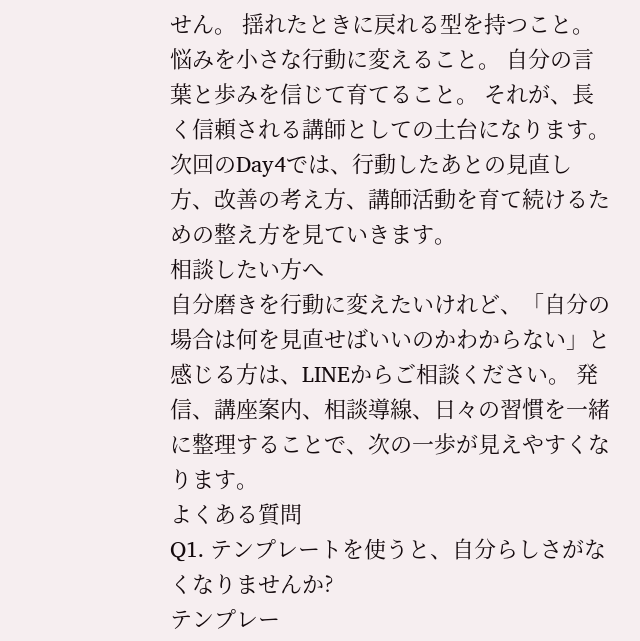せん。 揺れたときに戻れる型を持つこと。 悩みを小さな行動に変えること。 自分の言葉と歩みを信じて育てること。 それが、長く信頼される講師としての土台になります。
次回のDay4では、行動したあとの見直し方、改善の考え方、講師活動を育て続けるための整え方を見ていきます。
相談したい方へ
自分磨きを行動に変えたいけれど、「自分の場合は何を見直せばいいのかわからない」と感じる方は、LINEからご相談ください。 発信、講座案内、相談導線、日々の習慣を一緒に整理することで、次の一歩が見えやすくなります。
よくある質問
Q1. テンプレートを使うと、自分らしさがなくなりませんか?
テンプレー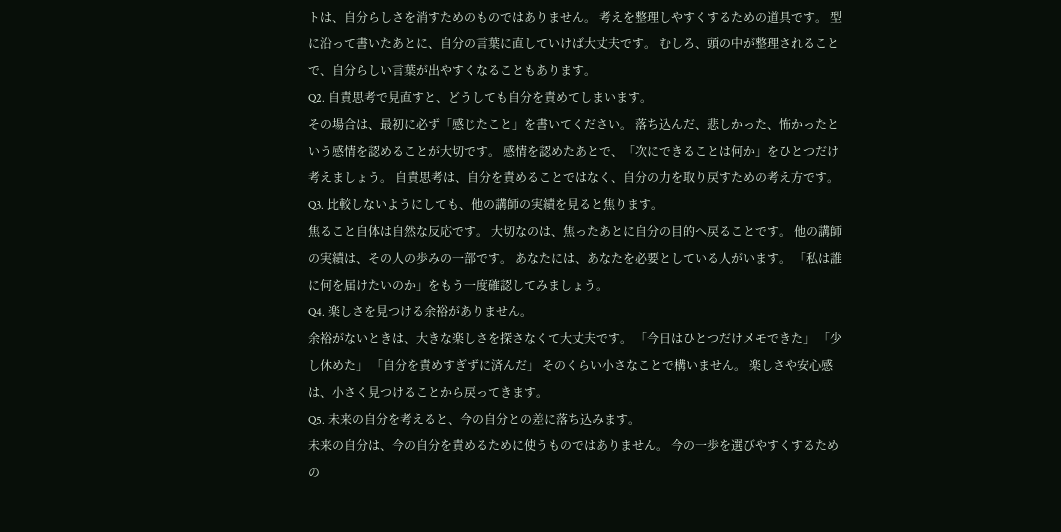トは、自分らしさを消すためのものではありません。 考えを整理しやすくするための道具です。 型に沿って書いたあとに、自分の言葉に直していけば大丈夫です。 むしろ、頭の中が整理されることで、自分らしい言葉が出やすくなることもあります。
Q2. 自責思考で見直すと、どうしても自分を責めてしまいます。
その場合は、最初に必ず「感じたこと」を書いてください。 落ち込んだ、悲しかった、怖かったという感情を認めることが大切です。 感情を認めたあとで、「次にできることは何か」をひとつだけ考えましょう。 自責思考は、自分を責めることではなく、自分の力を取り戻すための考え方です。
Q3. 比較しないようにしても、他の講師の実績を見ると焦ります。
焦ること自体は自然な反応です。 大切なのは、焦ったあとに自分の目的へ戻ることです。 他の講師の実績は、その人の歩みの一部です。 あなたには、あなたを必要としている人がいます。 「私は誰に何を届けたいのか」をもう一度確認してみましょう。
Q4. 楽しさを見つける余裕がありません。
余裕がないときは、大きな楽しさを探さなくて大丈夫です。 「今日はひとつだけメモできた」 「少し休めた」 「自分を責めすぎずに済んだ」 そのくらい小さなことで構いません。 楽しさや安心感は、小さく見つけることから戻ってきます。
Q5. 未来の自分を考えると、今の自分との差に落ち込みます。
未来の自分は、今の自分を責めるために使うものではありません。 今の一歩を選びやすくするための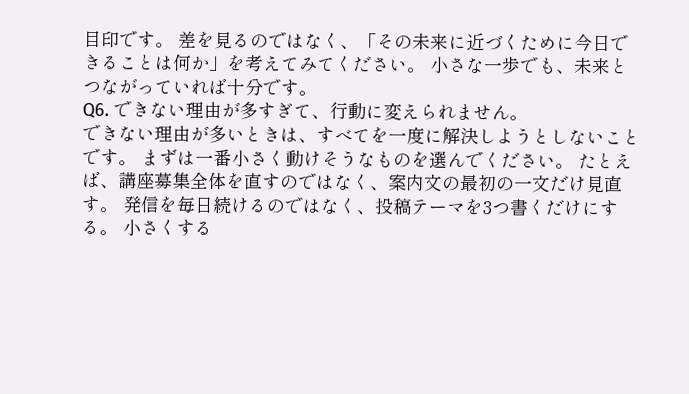目印です。 差を見るのではなく、「その未来に近づくために今日できることは何か」を考えてみてください。 小さな一歩でも、未来とつながっていれば十分です。
Q6. できない理由が多すぎて、行動に変えられません。
できない理由が多いときは、すべてを一度に解決しようとしないことです。 まずは一番小さく動けそうなものを選んでください。 たとえば、講座募集全体を直すのではなく、案内文の最初の一文だけ見直す。 発信を毎日続けるのではなく、投稿テーマを3つ書くだけにする。 小さくする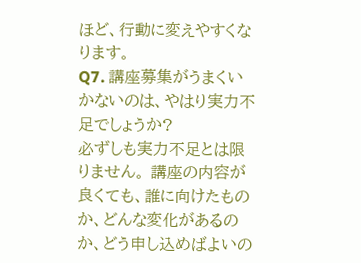ほど、行動に変えやすくなります。
Q7. 講座募集がうまくいかないのは、やはり実力不足でしょうか?
必ずしも実力不足とは限りません。 講座の内容が良くても、誰に向けたものか、どんな変化があるのか、どう申し込めばよいの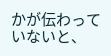かが伝わっていないと、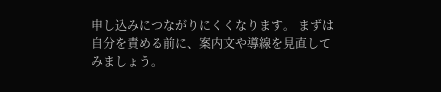申し込みにつながりにくくなります。 まずは自分を責める前に、案内文や導線を見直してみましょう。